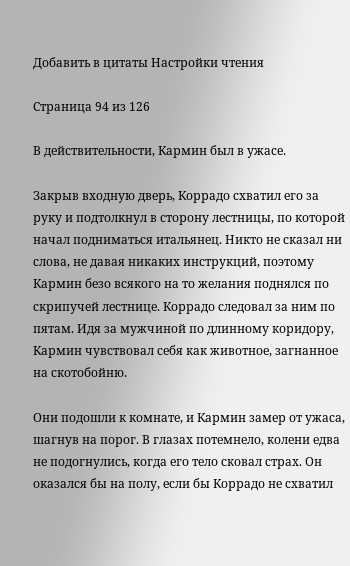Добавить в цитаты Настройки чтения

Страница 94 из 126

В действительности, Кармин был в ужасе.

Закрыв входную дверь, Коррадо схватил его за руку и подтолкнул в сторону лестницы, по которой начал подниматься итальянец. Никто не сказал ни слова, не давая никаких инструкций, поэтому Кармин безо всякого на то желания поднялся по скрипучей лестнице. Коррадо следовал за ним по пятам. Идя за мужчиной по длинному коридору, Кармин чувствовал себя как животное, загнанное на скотобойню.

Они подошли к комнате, и Кармин замер от ужаса, шагнув на порог. В глазах потемнело, колени едва не подогнулись, когда его тело сковал страх. Он оказался бы на полу, если бы Коррадо не схватил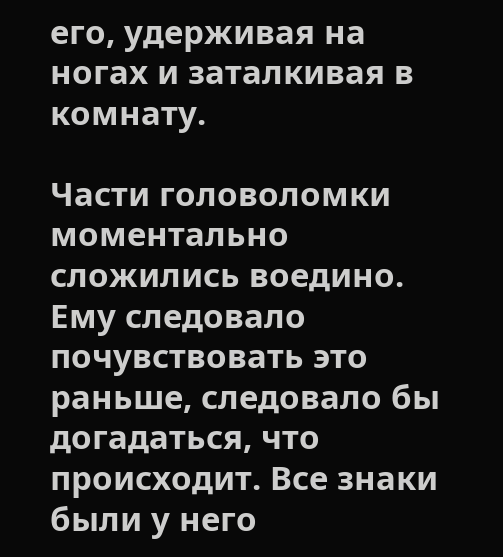его, удерживая на ногах и заталкивая в комнату.

Части головоломки моментально сложились воедино. Ему следовало почувствовать это раньше, следовало бы догадаться, что происходит. Все знаки были у него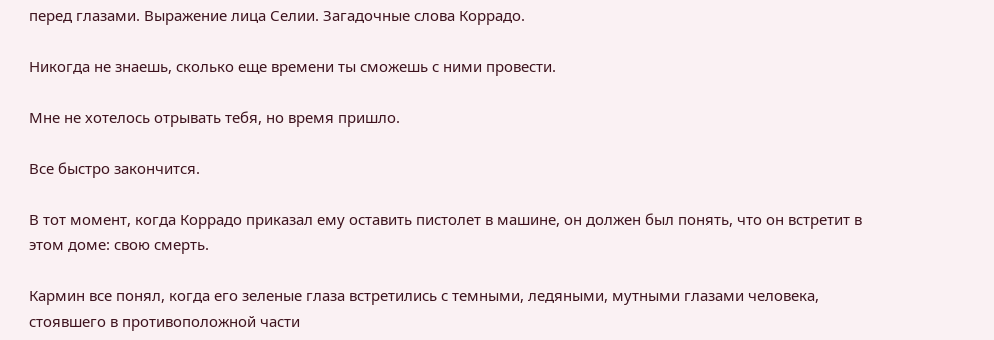перед глазами. Выражение лица Селии. Загадочные слова Коррадо.

Никогда не знаешь, сколько еще времени ты сможешь с ними провести.

Мне не хотелось отрывать тебя, но время пришло.

Все быстро закончится.

В тот момент, когда Коррадо приказал ему оставить пистолет в машине, он должен был понять, что он встретит в этом доме: свою смерть.

Кармин все понял, когда его зеленые глаза встретились с темными, ледяными, мутными глазами человека, стоявшего в противоположной части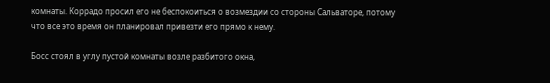комнаты. Коррадо просил его не беспокоиться о возмездии со стороны Сальваторе, потому что все это время он планировал привезти его прямо к нему.

Босс стоял в углу пустой комнаты возле разбитого окна,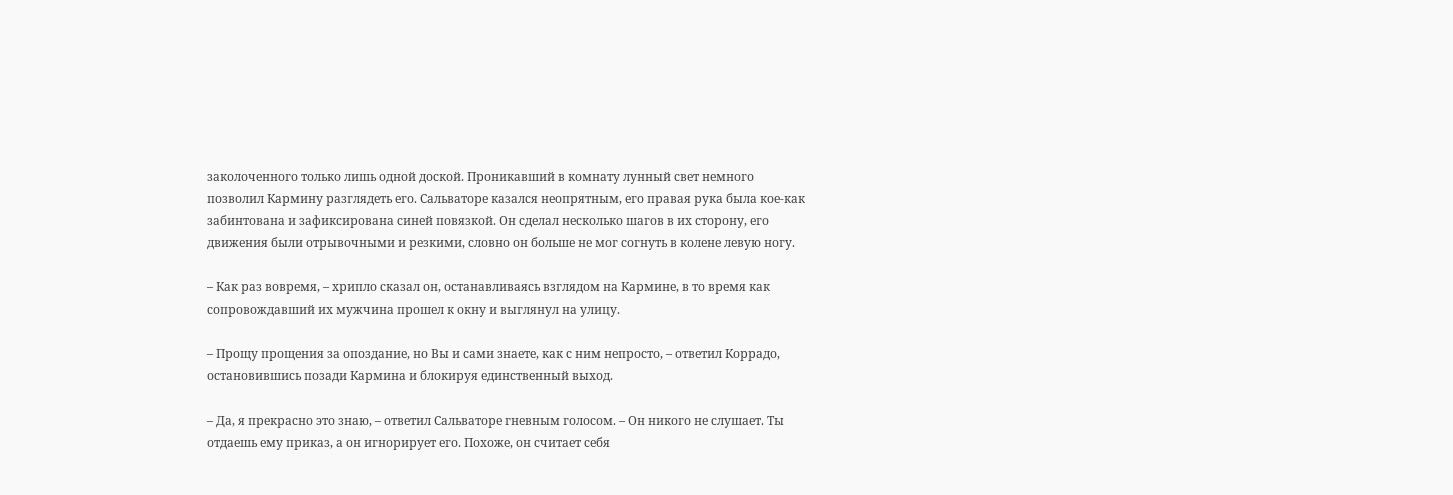заколоченного только лишь одной доской. Проникавший в комнату лунный свет немного позволил Кармину разглядеть его. Сальваторе казался неопрятным, его правая рука была кое-как забинтована и зафиксирована синей повязкой. Он сделал несколько шагов в их сторону, его движения были отрывочными и резкими, словно он больше не мог согнуть в колене левую ногу.

– Как раз вовремя, – хрипло сказал он, останавливаясь взглядом на Кармине, в то время как сопровождавший их мужчина прошел к окну и выглянул на улицу.

– Прощу прощения за опоздание, но Вы и сами знаете, как с ним непросто, – ответил Коррадо, остановившись позади Кармина и блокируя единственный выход.

– Да, я прекрасно это знаю, – ответил Сальваторе гневным голосом. – Он никого не слушает. Ты отдаешь ему приказ, а он игнорирует его. Похоже, он считает себя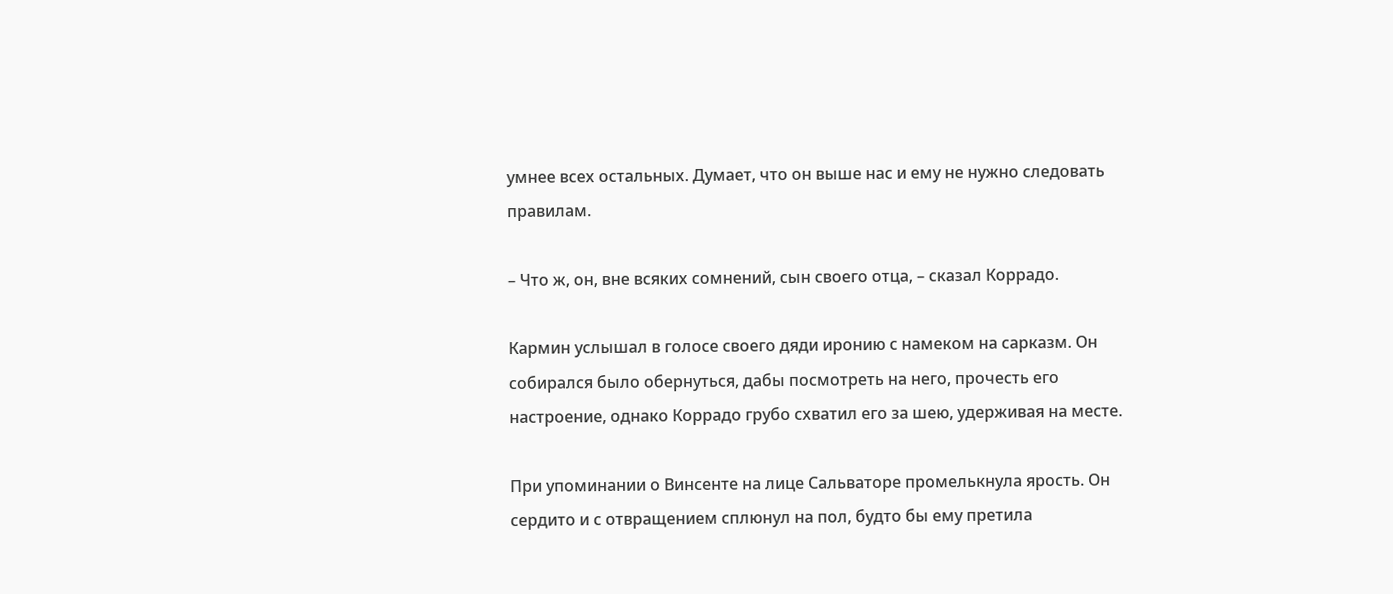умнее всех остальных. Думает, что он выше нас и ему не нужно следовать правилам.

– Что ж, он, вне всяких сомнений, сын своего отца, – сказал Коррадо.

Кармин услышал в голосе своего дяди иронию с намеком на сарказм. Он собирался было обернуться, дабы посмотреть на него, прочесть его настроение, однако Коррадо грубо схватил его за шею, удерживая на месте.

При упоминании о Винсенте на лице Сальваторе промелькнула ярость. Он сердито и с отвращением сплюнул на пол, будто бы ему претила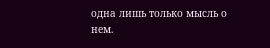одна лишь только мысль о нем.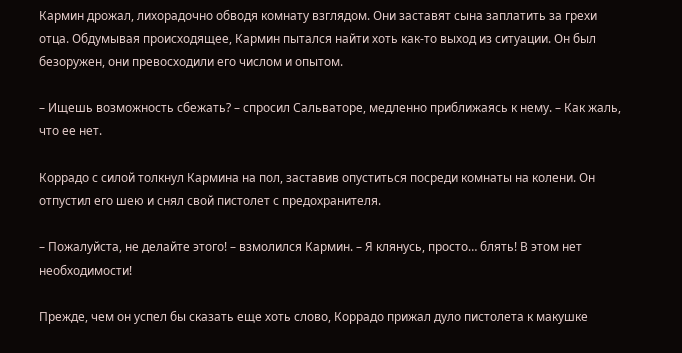Кармин дрожал, лихорадочно обводя комнату взглядом. Они заставят сына заплатить за грехи отца. Обдумывая происходящее, Кармин пытался найти хоть как-то выход из ситуации. Он был безоружен, они превосходили его числом и опытом.

– Ищешь возможность сбежать? – спросил Сальваторе, медленно приближаясь к нему. – Как жаль, что ее нет.

Коррадо с силой толкнул Кармина на пол, заставив опуститься посреди комнаты на колени. Он отпустил его шею и снял свой пистолет с предохранителя.

– Пожалуйста, не делайте этого! – взмолился Кармин. – Я клянусь, просто… блять! В этом нет необходимости!

Прежде, чем он успел бы сказать еще хоть слово, Коррадо прижал дуло пистолета к макушке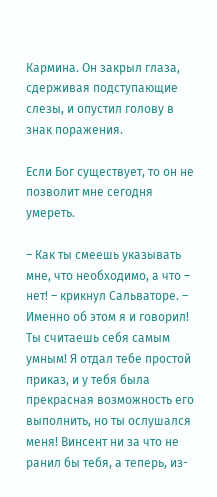Кармина. Он закрыл глаза, сдерживая подступающие слезы, и опустил голову в знак поражения.

Если Бог существует, то он не позволит мне сегодня умереть.

– Как ты смеешь указывать мне, что необходимо, а что – нет! – крикнул Сальваторе. – Именно об этом я и говорил! Ты считаешь себя самым умным! Я отдал тебе простой приказ, и у тебя была прекрасная возможность его выполнить, но ты ослушался меня! Винсент ни за что не ранил бы тебя, а теперь, из-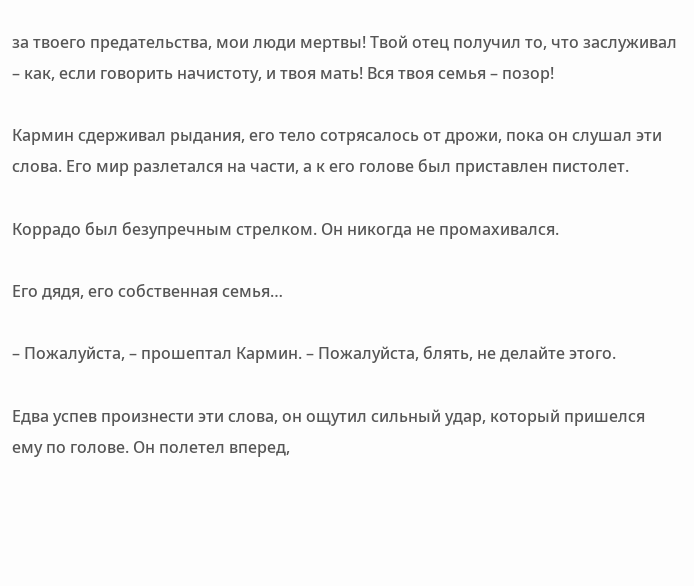за твоего предательства, мои люди мертвы! Твой отец получил то, что заслуживал – как, если говорить начистоту, и твоя мать! Вся твоя семья – позор!

Кармин сдерживал рыдания, его тело сотрясалось от дрожи, пока он слушал эти слова. Его мир разлетался на части, а к его голове был приставлен пистолет.

Коррадо был безупречным стрелком. Он никогда не промахивался.

Его дядя, его собственная семья…

– Пожалуйста, – прошептал Кармин. – Пожалуйста, блять, не делайте этого.

Едва успев произнести эти слова, он ощутил сильный удар, который пришелся ему по голове. Он полетел вперед,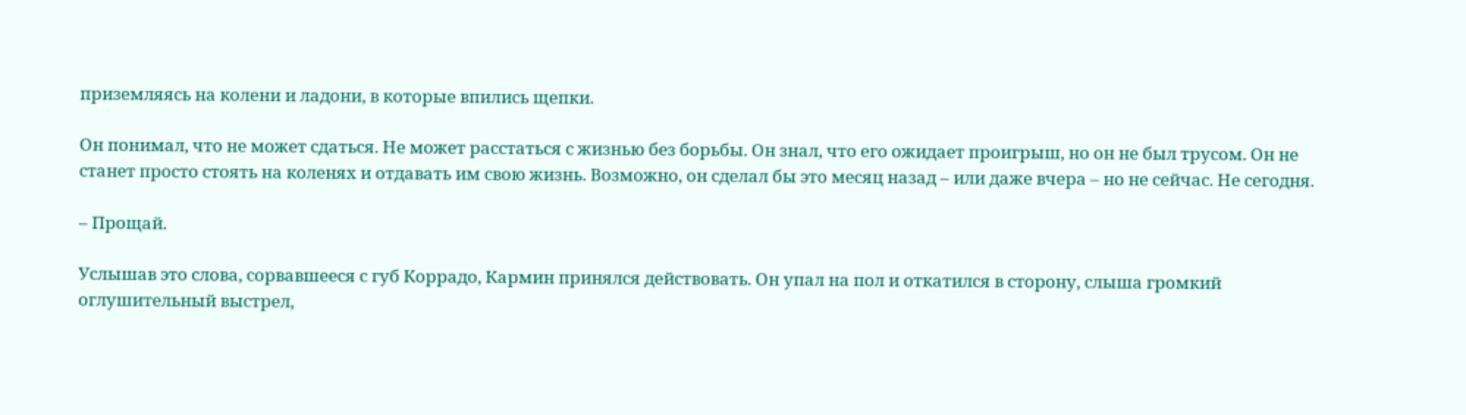приземляясь на колени и ладони, в которые впились щепки.

Он понимал, что не может сдаться. Не может расстаться с жизнью без борьбы. Он знал, что его ожидает проигрыш, но он не был трусом. Он не станет просто стоять на коленях и отдавать им свою жизнь. Возможно, он сделал бы это месяц назад – или даже вчера – но не сейчас. Не сегодня.

– Прощай.

Услышав это слова, сорвавшееся с губ Коррадо, Кармин принялся действовать. Он упал на пол и откатился в сторону, слыша громкий оглушительный выстрел,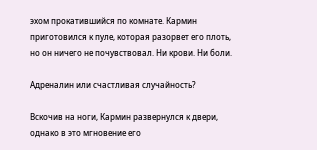эхом прокатившийся по комнате. Кармин приготовился к пуле, которая разорвет его плоть, но он ничего не почувствовал. Ни крови. Ни боли.

Адреналин или счастливая случайность?

Вскочив на ноги, Кармин развернулся к двери, однако в это мгновение его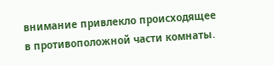внимание привлекло происходящее в противоположной части комнаты.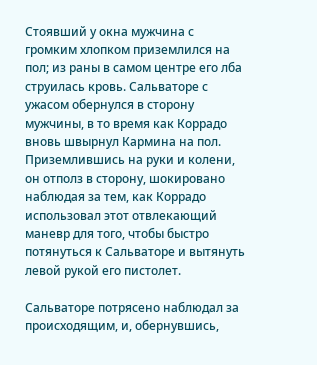Стоявший у окна мужчина с громким хлопком приземлился на пол; из раны в самом центре его лба струилась кровь. Сальваторе с ужасом обернулся в сторону мужчины, в то время как Коррадо вновь швырнул Кармина на пол. Приземлившись на руки и колени, он отполз в сторону, шокировано наблюдая за тем, как Коррадо использовал этот отвлекающий маневр для того, чтобы быстро потянуться к Сальваторе и вытянуть левой рукой его пистолет.

Сальваторе потрясено наблюдал за происходящим, и, обернувшись,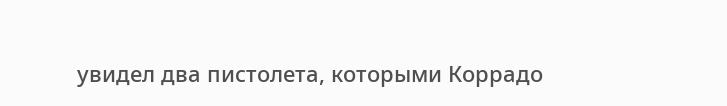увидел два пистолета, которыми Коррадо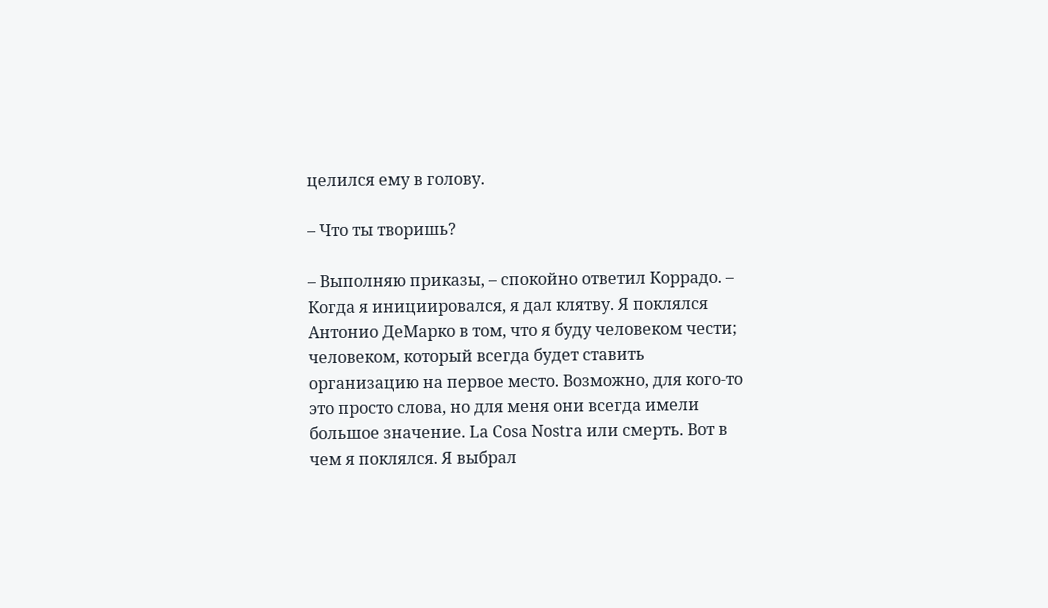целился ему в голову.

– Что ты творишь?

– Выполняю приказы, – спокойно ответил Коррадо. – Когда я инициировался, я дал клятву. Я поклялся Антонио ДеМарко в том, что я буду человеком чести; человеком, который всегда будет ставить организацию на первое место. Возможно, для кого-то это просто слова, но для меня они всегда имели большое значение. La Cosa Nostra или смерть. Вот в чем я поклялся. Я выбрал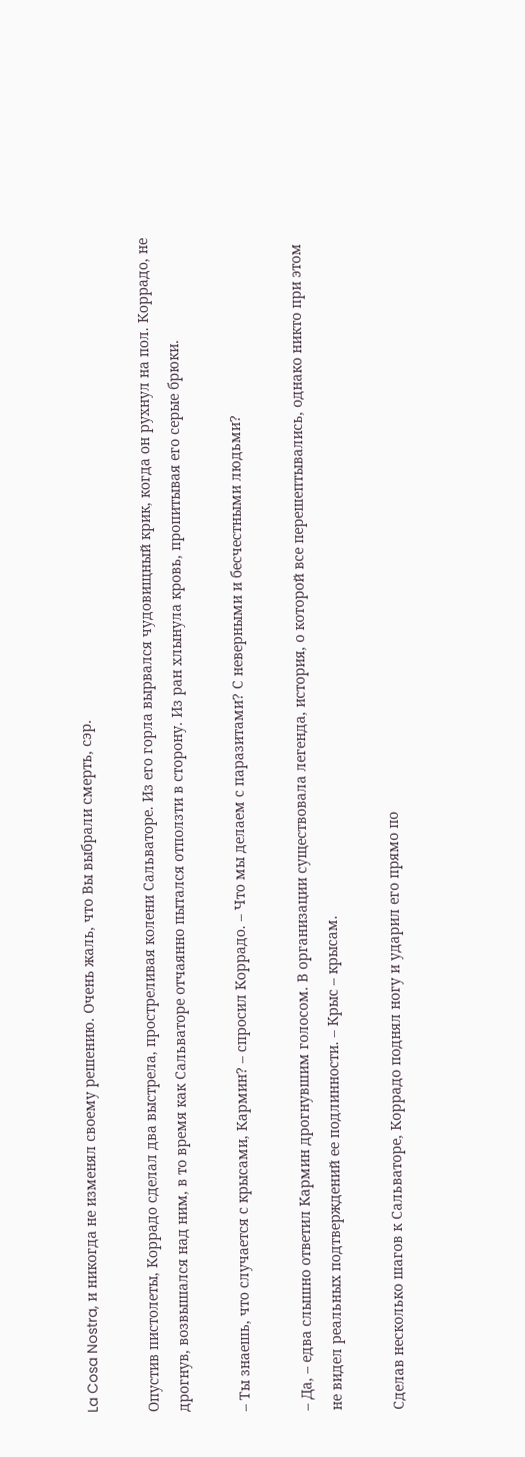La Cosa Nostra, и никогда не изменял своему решению. Очень жаль, что Вы выбрали смерть, сэр.

Опустив пистолеты, Коррадо сделал два выстрела, простреливая колени Сальваторе. Из его горла вырвался чудовищный крик, когда он рухнул на пол. Коррадо, не дрогнув, возвышался над ним, в то время как Сальваторе отчаянно пытался отползти в сторону. Из ран хлынула кровь, пропитывая его серые брюки.

– Ты знаешь, что случается с крысами, Кармин? – спросил Коррадо. – Что мы делаем с паразитами? С неверными и бесчестными людьми?

– Да, – едва слышно ответил Кармин дрогнувшим голосом. В организации существовала легенда, история, о которой все перешептывались, однако никто при этом не видел реальных подтверждений ее подлинности. – Крыс – крысам.

Сделав несколько шагов к Сальваторе, Коррадо поднял ногу и ударил его прямо по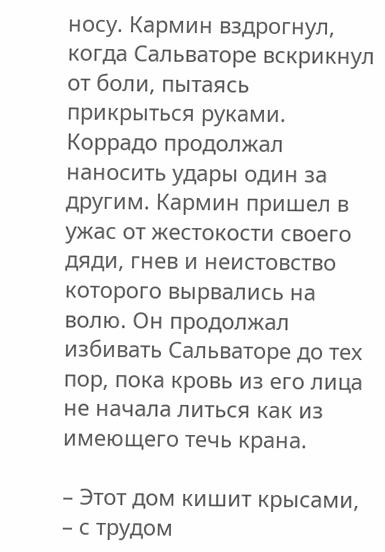носу. Кармин вздрогнул, когда Сальваторе вскрикнул от боли, пытаясь прикрыться руками. Коррадо продолжал наносить удары один за другим. Кармин пришел в ужас от жестокости своего дяди, гнев и неистовство которого вырвались на волю. Он продолжал избивать Сальваторе до тех пор, пока кровь из его лица не начала литься как из имеющего течь крана.

– Этот дом кишит крысами, – с трудом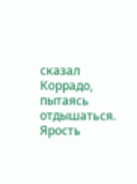сказал Коррадо, пытаясь отдышаться. Ярость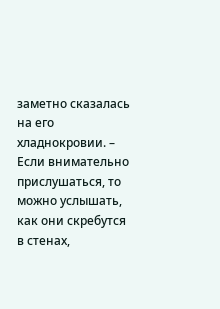заметно сказалась на его хладнокровии. – Если внимательно прислушаться, то можно услышать, как они скребутся в стенах,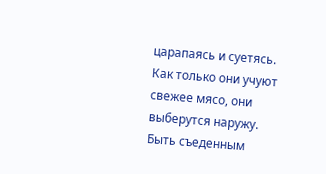царапаясь и суетясь. Как только они учуют свежее мясо, они выберутся наружу. Быть съеденным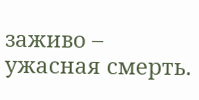заживо – ужасная смерть.